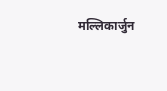मल्लिकार्जुन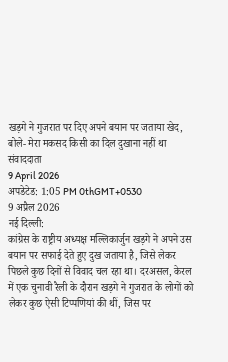खड़गे ने गुजरात पर दिए अपने बयान पर जताया खेद, बोले- मेरा मकसद किसी का दिल दुखाना नहीं था
संवाददाता
9 April 2026
अपडेटेड: 1:05 PM 0thGMT+0530
9 अप्रैल 2026
नई दिल्ली:
कांग्रेस के राष्ट्रीय अध्यक्ष मल्लिकार्जुन खड़गे ने अपने उस बयान पर सफाई देते हुए दुख जताया है, जिसे लेकर पिछले कुछ दिनों से विवाद चल रहा था। दरअसल, केरल में एक चुनावी रैली के दौरान खड़गे ने गुजरात के लोगों को लेकर कुछ ऐसी टिप्पणियां की थीं, जिस पर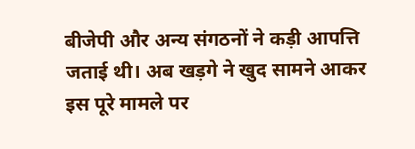बीजेपी और अन्य संगठनों ने कड़ी आपत्ति जताई थी। अब खड़गे ने खुद सामने आकर इस पूरे मामले पर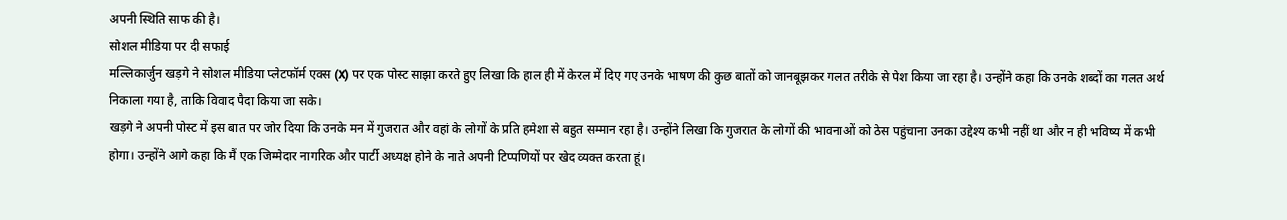अपनी स्थिति साफ की है।
सोशल मीडिया पर दी सफाई
मल्लिकार्जुन खड़गे ने सोशल मीडिया प्लेटफॉर्म एक्स (X) पर एक पोस्ट साझा करते हुए लिखा कि हाल ही में केरल में दिए गए उनके भाषण की कुछ बातों को जानबूझकर गलत तरीके से पेश किया जा रहा है। उन्होंने कहा कि उनके शब्दों का गलत अर्थ निकाला गया है, ताकि विवाद पैदा किया जा सके।
खड़गे ने अपनी पोस्ट में इस बात पर जोर दिया कि उनके मन में गुजरात और वहां के लोगों के प्रति हमेशा से बहुत सम्मान रहा है। उन्होंने लिखा कि गुजरात के लोगों की भावनाओं को ठेस पहुंचाना उनका उद्देश्य कभी नहीं था और न ही भविष्य में कभी होगा। उन्होंने आगे कहा कि मैं एक जिम्मेदार नागरिक और पार्टी अध्यक्ष होने के नाते अपनी टिप्पणियों पर खेद व्यक्त करता हूं।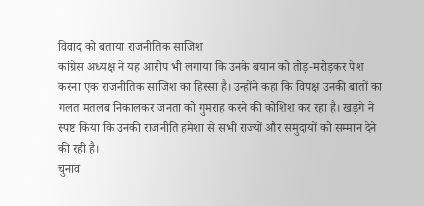विवाद को बताया राजनीतिक साजिश
कांग्रेस अध्यक्ष ने यह आरोप भी लगाया कि उनके बयान को तोड़-मरोड़कर पेश करना एक राजनीतिक साजिश का हिस्सा है। उन्होंने कहा कि विपक्ष उनकी बातों का गलत मतलब निकालकर जनता को गुमराह करने की कोशिश कर रहा है। खड़गे ने स्पष्ट किया कि उनकी राजनीति हमेशा से सभी राज्यों और समुदायों को सम्मान देने की रही है।
चुनाव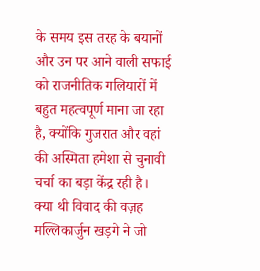के समय इस तरह के बयानों और उन पर आने वाली सफाई को राजनीतिक गलियारों में बहुत महत्वपूर्ण माना जा रहा है, क्योंकि गुजरात और वहां की अस्मिता हमेशा से चुनावी चर्चा का बड़ा केंद्र रही है।
क्या थी विवाद की वज़ह
मल्लिकार्जुन खड़गे ने जो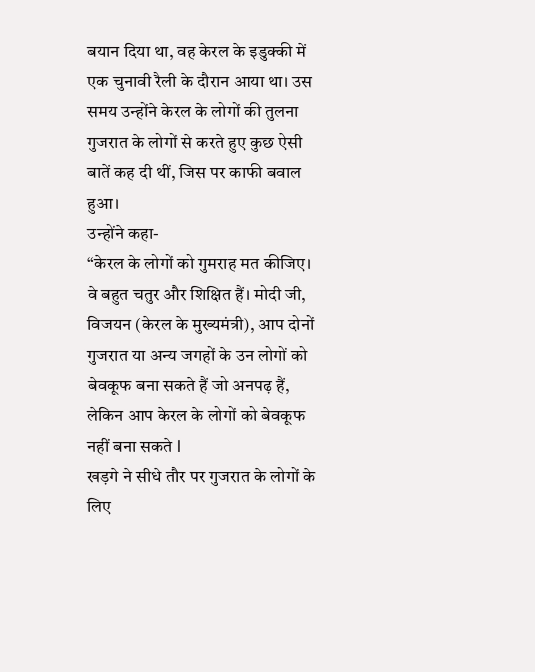बयान दिया था, वह केरल के इडुक्की में एक चुनावी रैली के दौरान आया था। उस समय उन्होंने केरल के लोगों की तुलना गुजरात के लोगों से करते हुए कुछ ऐसी बातें कह दी थीं, जिस पर काफी बवाल हुआ।
उन्होंने कहा-
“केरल के लोगों को गुमराह मत कीजिए। वे बहुत चतुर और शिक्षित हैं। मोदी जी, विजयन (केरल के मुख्यमंत्री), आप दोनों गुजरात या अन्य जगहों के उन लोगों को बेवकूफ बना सकते हैं जो अनपढ़ हैं, लेकिन आप केरल के लोगों को बेवकूफ नहीं बना सकते l
खड़गे ने सीधे तौर पर गुजरात के लोगों के लिए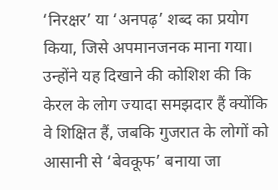‘निरक्षर’ या ‘अनपढ़’ शब्द का प्रयोग किया, जिसे अपमानजनक माना गया।
उन्होंने यह दिखाने की कोशिश की कि केरल के लोग ज्यादा समझदार हैं क्योंकि वे शिक्षित हैं, जबकि गुजरात के लोगों को आसानी से ‘बेवकूफ’ बनाया जा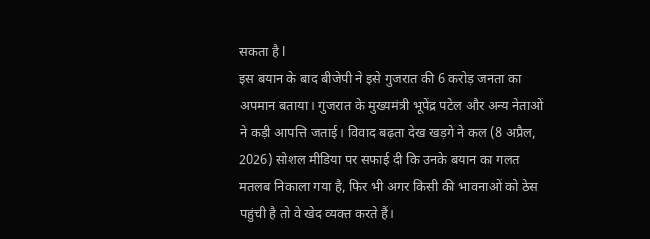सकता है l
इस बयान के बाद बीजेपी ने इसे गुजरात की 6 करोड़ जनता का अपमान बताया। गुजरात के मुख्यमंत्री भूपेंद्र पटेल और अन्य नेताओं ने कड़ी आपत्ति जताई। विवाद बढ़ता देख खड़गे ने कल (8 अप्रैल, 2026) सोशल मीडिया पर सफाई दी कि उनके बयान का गलत मतलब निकाला गया है, फिर भी अगर किसी की भावनाओं को ठेस पहुंची है तो वे खेद व्यक्त करते हैं।